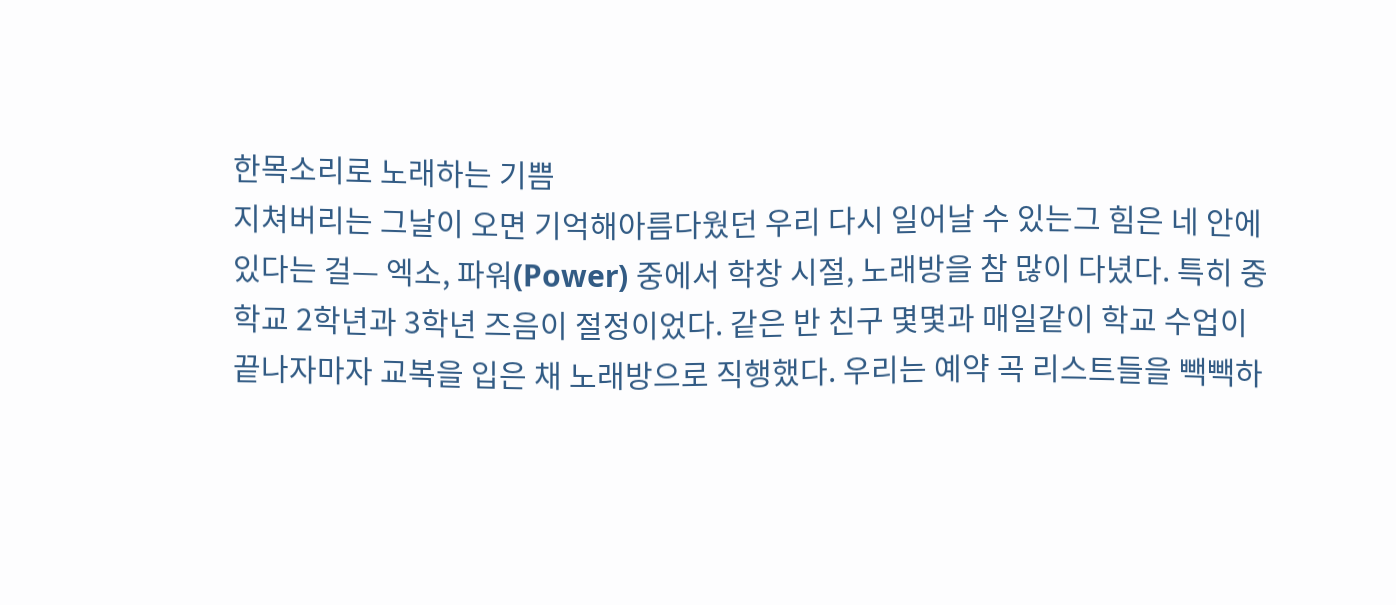한목소리로 노래하는 기쁨
지쳐버리는 그날이 오면 기억해아름다웠던 우리 다시 일어날 수 있는그 힘은 네 안에 있다는 걸— 엑소, 파워(Power) 중에서 학창 시절, 노래방을 참 많이 다녔다. 특히 중학교 2학년과 3학년 즈음이 절정이었다. 같은 반 친구 몇몇과 매일같이 학교 수업이 끝나자마자 교복을 입은 채 노래방으로 직행했다. 우리는 예약 곡 리스트들을 빽빽하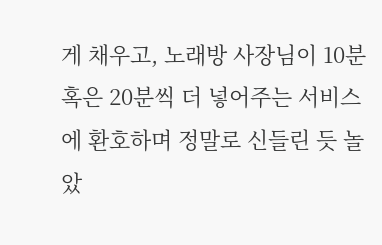게 채우고, 노래방 사장님이 10분 혹은 20분씩 더 넣어주는 서비스에 환호하며 정말로 신들린 듯 놀았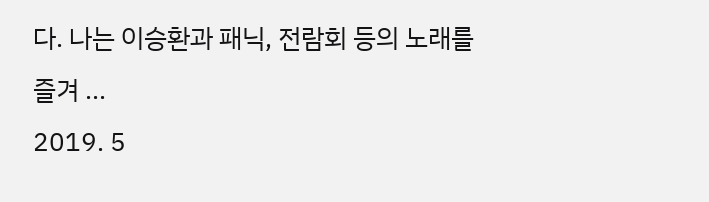다. 나는 이승환과 패닉, 전람회 등의 노래를 즐겨 ...
2019. 5